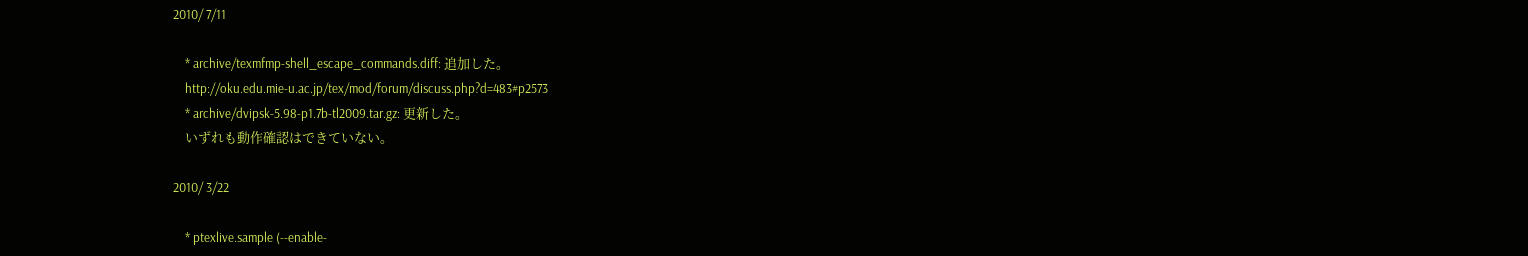2010/ 7/11

    * archive/texmfmp-shell_escape_commands.diff: 追加した。
    http://oku.edu.mie-u.ac.jp/tex/mod/forum/discuss.php?d=483#p2573
    * archive/dvipsk-5.98-p1.7b-tl2009.tar.gz: 更新した。
    いずれも動作確認はできていない。

2010/ 3/22

    * ptexlive.sample (--enable-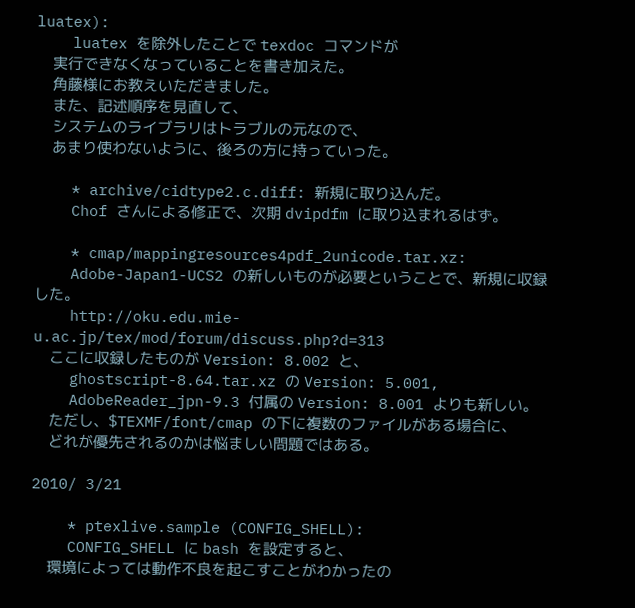luatex):
    luatex を除外したことで texdoc コマンドが
    実行できなくなっていることを書き加えた。
    角藤様にお教えいただきました。
    また、記述順序を見直して、
    システムのライブラリはトラブルの元なので、
    あまり使わないように、後ろの方に持っていった。

    * archive/cidtype2.c.diff: 新規に取り込んだ。
    Chof さんによる修正で、次期 dvipdfm に取り込まれるはず。

    * cmap/mappingresources4pdf_2unicode.tar.xz:
    Adobe-Japan1-UCS2 の新しいものが必要ということで、新規に収録した。
    http://oku.edu.mie-u.ac.jp/tex/mod/forum/discuss.php?d=313
    ここに収録したものが Version: 8.002 と、
    ghostscript-8.64.tar.xz の Version: 5.001,
    AdobeReader_jpn-9.3 付属の Version: 8.001 よりも新しい。
    ただし、$TEXMF/font/cmap の下に複数のファイルがある場合に、
    どれが優先されるのかは悩ましい問題ではある。

2010/ 3/21

    * ptexlive.sample (CONFIG_SHELL):
    CONFIG_SHELL に bash を設定すると、
    環境によっては動作不良を起こすことがわかったの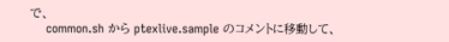で、
    common.sh から ptexlive.sample のコメントに移動して、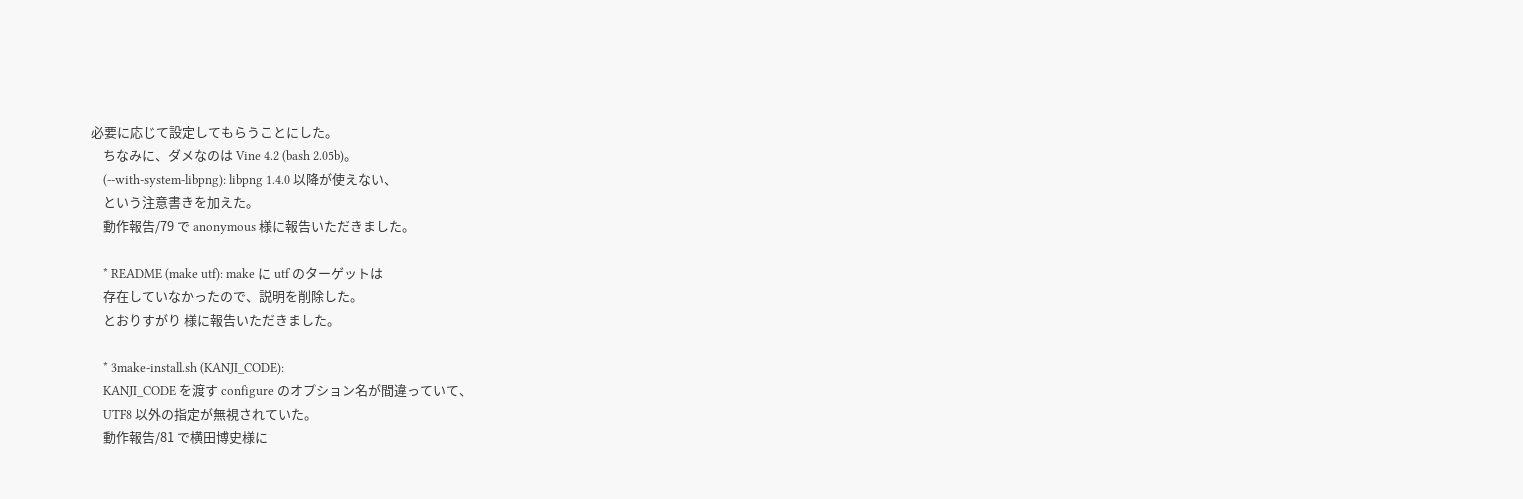必要に応じて設定してもらうことにした。
    ちなみに、ダメなのは Vine 4.2 (bash 2.05b)。
    (--with-system-libpng): libpng 1.4.0 以降が使えない、
    という注意書きを加えた。
    動作報告/79 で anonymous 様に報告いただきました。

    * README (make utf): make に utf のターゲットは
    存在していなかったので、説明を削除した。
    とおりすがり 様に報告いただきました。

    * 3make-install.sh (KANJI_CODE):
    KANJI_CODE を渡す configure のオプション名が間違っていて、
    UTF8 以外の指定が無視されていた。
    動作報告/81 で横田博史様に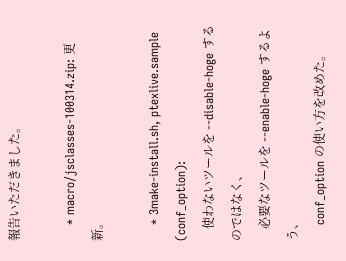報告いただきました。

    * macro/jsclasses-100314.zip: 更新。

    * 3make-install.sh, ptexlive.sample (conf_option):
    使わないツールを --disable-hoge するのではなく、
    必要なツールを --enable-hoge するよう、
    conf_option の使い方を改めた。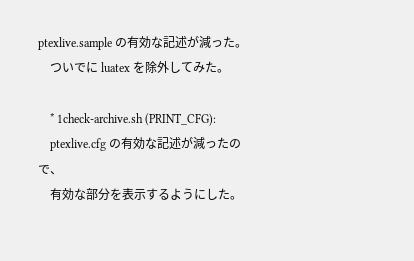ptexlive.sample の有効な記述が減った。
    ついでに luatex を除外してみた。

    * 1check-archive.sh (PRINT_CFG):
    ptexlive.cfg の有効な記述が減ったので、
    有効な部分を表示するようにした。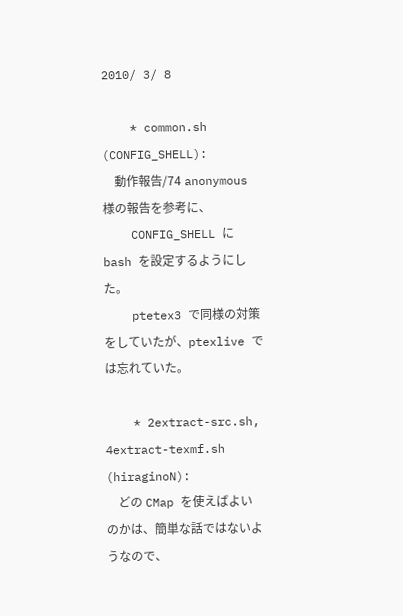2010/ 3/ 8

    * common.sh (CONFIG_SHELL):
    動作報告/74 anonymous 様の報告を参考に、
    CONFIG_SHELL に bash を設定するようにした。
    ptetex3 で同様の対策をしていたが、ptexlive では忘れていた。

    * 2extract-src.sh, 4extract-texmf.sh (hiraginoN):
    どの CMap を使えばよいのかは、簡単な話ではないようなので、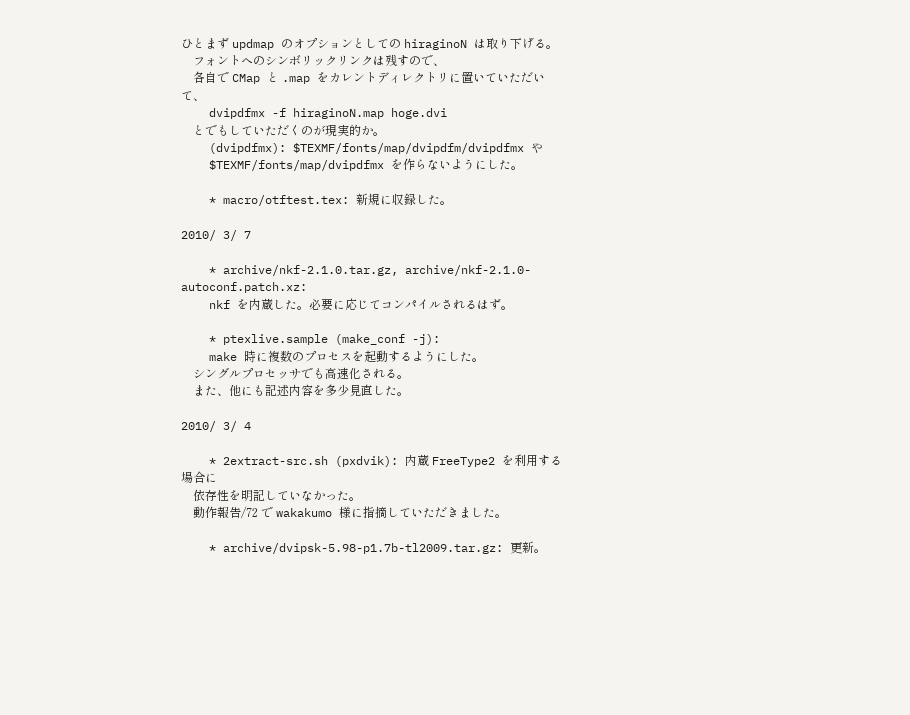ひとまず updmap のオプションとしての hiraginoN は取り下げる。
    フォントへのシンボリックリンクは残すので、
    各自で CMap と .map をカレントディレクトリに置いていただいて、
    dvipdfmx -f hiraginoN.map hoge.dvi
    とでもしていただくのが現実的か。
    (dvipdfmx): $TEXMF/fonts/map/dvipdfm/dvipdfmx や
    $TEXMF/fonts/map/dvipdfmx を作らないようにした。

    * macro/otftest.tex: 新規に収録した。

2010/ 3/ 7

    * archive/nkf-2.1.0.tar.gz, archive/nkf-2.1.0-autoconf.patch.xz:
    nkf を内蔵した。必要に応じてコンパイルされるはず。

    * ptexlive.sample (make_conf -j):
    make 時に複数のプロセスを起動するようにした。
    シングルプロセッサでも高速化される。
    また、他にも記述内容を多少見直した。

2010/ 3/ 4

    * 2extract-src.sh (pxdvik): 内蔵 FreeType2 を利用する場合に
    依存性を明記していなかった。
    動作報告/72 で wakakumo 様に指摘していただきました。

    * archive/dvipsk-5.98-p1.7b-tl2009.tar.gz: 更新。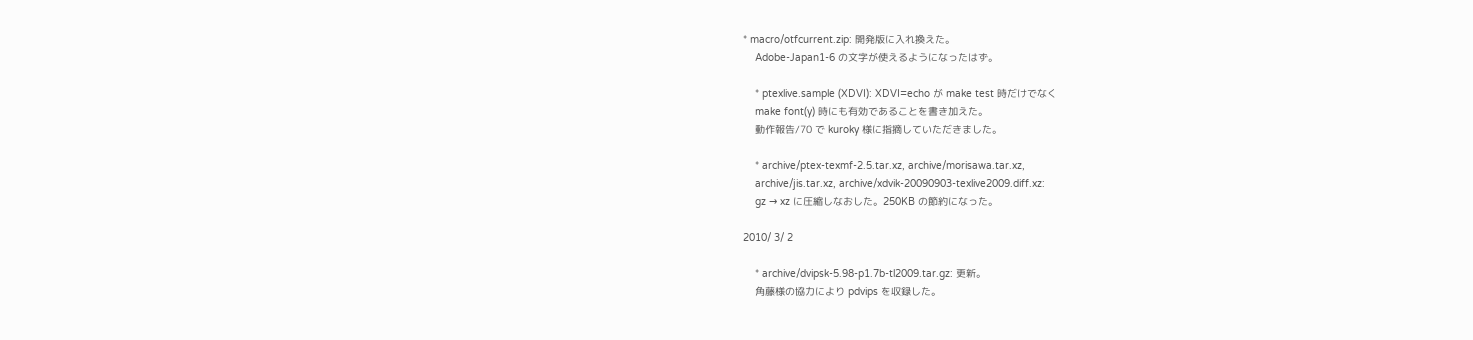* macro/otfcurrent.zip: 開発版に入れ換えた。
    Adobe-Japan1-6 の文字が使えるようになったはず。

    * ptexlive.sample (XDVI): XDVI=echo が make test 時だけでなく
    make font(y) 時にも有効であることを書き加えた。
    動作報告/70 で kuroky 様に指摘していただきました。

    * archive/ptex-texmf-2.5.tar.xz, archive/morisawa.tar.xz,
    archive/jis.tar.xz, archive/xdvik-20090903-texlive2009.diff.xz:
    gz → xz に圧縮しなおした。250KB の節約になった。

2010/ 3/ 2

    * archive/dvipsk-5.98-p1.7b-tl2009.tar.gz: 更新。
    角藤様の協力により pdvips を収録した。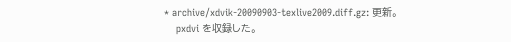* archive/xdvik-20090903-texlive2009.diff.gz: 更新。
    pxdvi を収録した。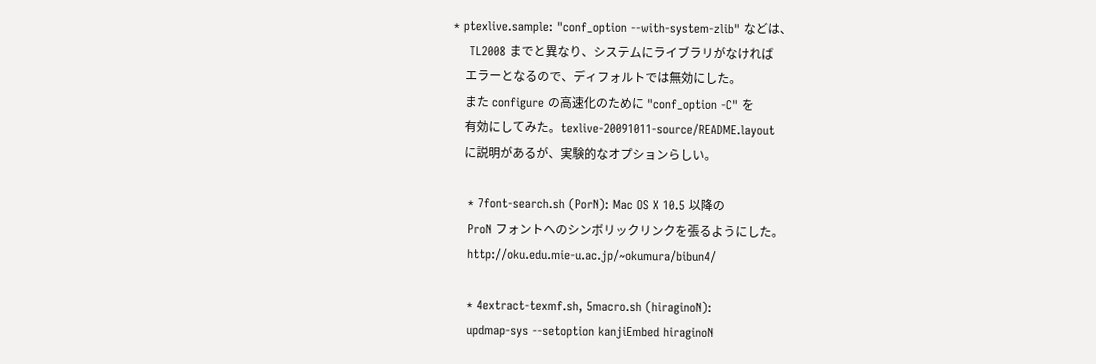* ptexlive.sample: "conf_option --with-system-zlib" などは、
    TL2008 までと異なり、システムにライブラリがなければ
    エラーとなるので、ディフォルトでは無効にした。
    また configure の高速化のために "conf_option -C" を
    有効にしてみた。texlive-20091011-source/README.layout
    に説明があるが、実験的なオプションらしい。

    * 7font-search.sh (PorN): Mac OS X 10.5 以降の
    ProN フォントへのシンボリックリンクを張るようにした。
    http://oku.edu.mie-u.ac.jp/~okumura/bibun4/

    * 4extract-texmf.sh, 5macro.sh (hiraginoN):
    updmap-sys --setoption kanjiEmbed hiraginoN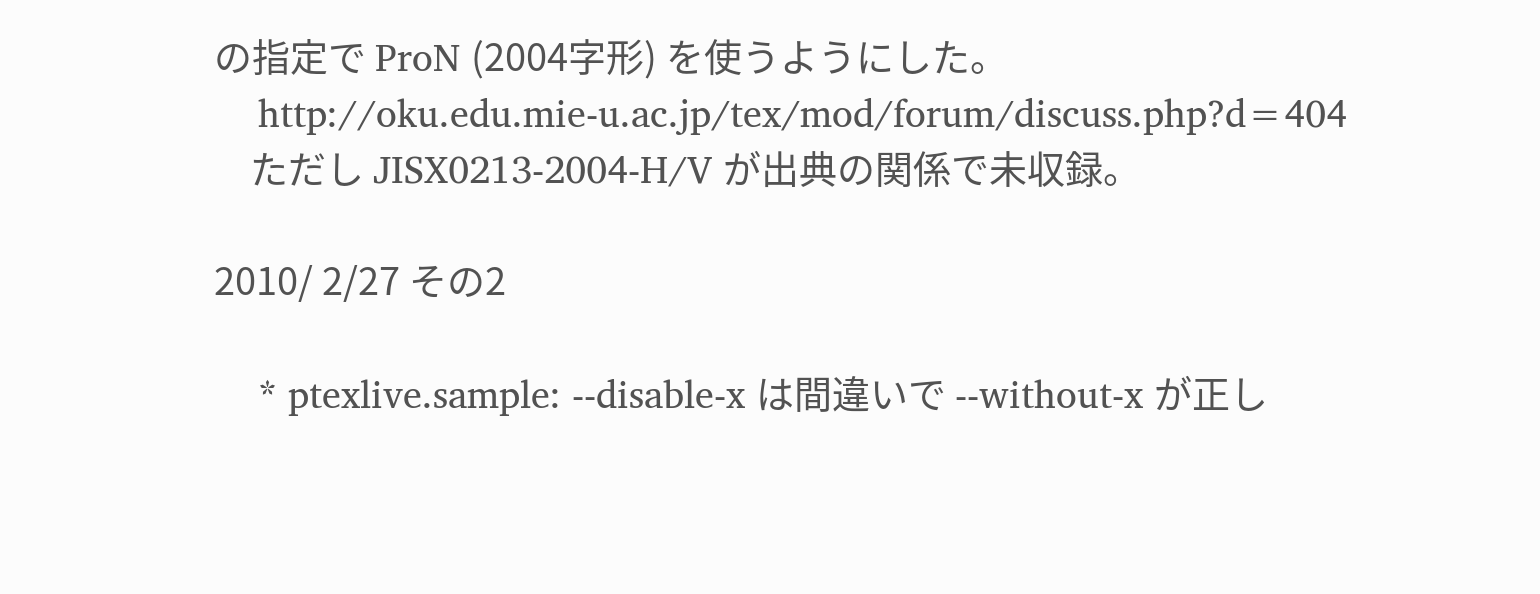の指定で ProN (2004字形) を使うようにした。
    http://oku.edu.mie-u.ac.jp/tex/mod/forum/discuss.php?d=404
    ただし JISX0213-2004-H/V が出典の関係で未収録。

2010/ 2/27 その2

    * ptexlive.sample: --disable-x は間違いで --without-x が正し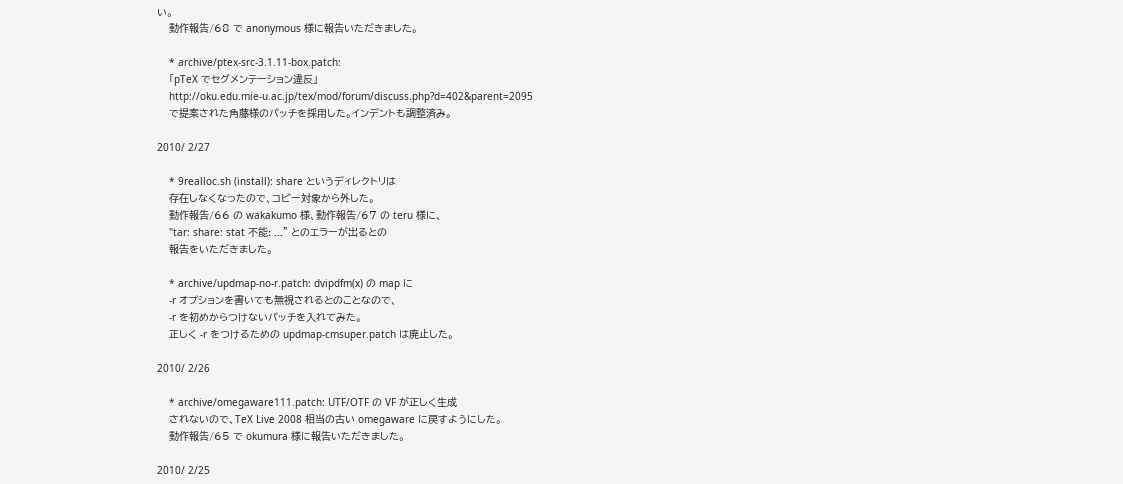い。
    動作報告/68 で anonymous 様に報告いただきました。

    * archive/ptex-src-3.1.11-box.patch:
    「pTeX でセグメンテーション違反」
    http://oku.edu.mie-u.ac.jp/tex/mod/forum/discuss.php?d=402&parent=2095
    で提案された角藤様のパッチを採用した。インデントも調整済み。

2010/ 2/27

    * 9realloc.sh (install): share というディレクトリは
    存在しなくなったので、コピー対象から外した。
    動作報告/66 の wakakumo 様、動作報告/67 の teru 様に、
    "tar: share: stat 不能: ..." とのエラーが出るとの
    報告をいただきました。

    * archive/updmap-no-r.patch: dvipdfm(x) の map に
    -r オプションを書いても無視されるとのことなので、
    -r を初めからつけないパッチを入れてみた。
    正しく -r をつけるための updmap-cmsuper.patch は廃止した。

2010/ 2/26

    * archive/omegaware111.patch: UTF/OTF の VF が正しく生成
    されないので、TeX Live 2008 相当の古い omegaware に戻すようにした。
    動作報告/65 で okumura 様に報告いただきました。

2010/ 2/25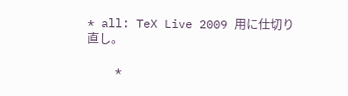* all: TeX Live 2009 用に仕切り直し。

    *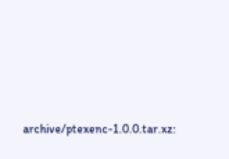archive/ptexenc-1.0.0.tar.xz: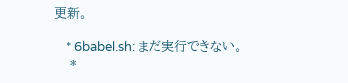更新。

    * 6babel.sh: まだ実行できない。
    *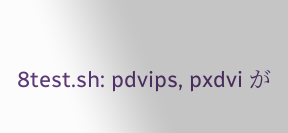8test.sh: pdvips, pxdvi が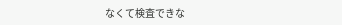なくて検査できな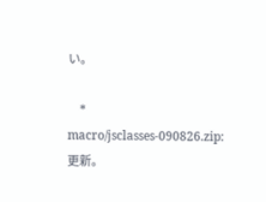い。

    * macro/jsclasses-090826.zip: 更新。